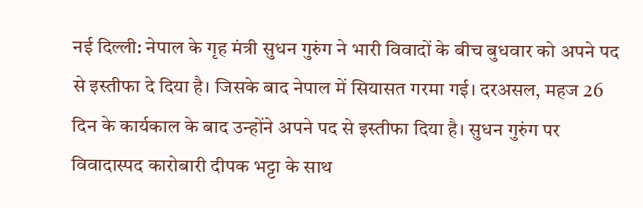नई दिल्ली: नेपाल के गृह मंत्री सुधन गुरुंग ने भारी विवादों के बीच बुधवार को अपने पद से इस्तीफा दे दिया है। जिसके बाद नेपाल में सियासत गरमा गई। दरअसल, महज 26 दिन के कार्यकाल के बाद उन्होंने अपने पद से इस्तीफा दिया है। सुधन गुरुंग पर विवादास्पद कारोबारी दीपक भट्टा के साथ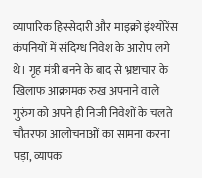व्यापारिक हिस्सेदारी और माइक्रो इंश्योरेंस कंपनियों में संदिग्ध निवेश के आरोप लगे थे। गृह मंत्री बनने के बाद से भ्रष्टाचार के खिलाफ आक्रामक रुख अपनाने वाले गुरुंग को अपने ही निजी निवेशों के चलते चौतरफा आलोचनाओं का सामना करना पड़ा, व्यापक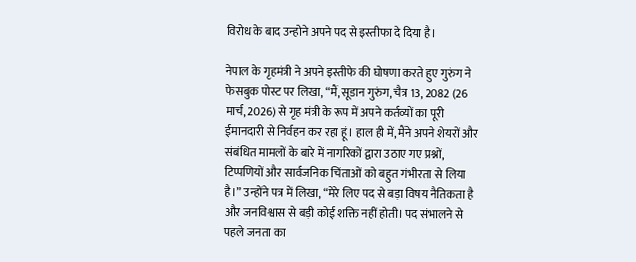विरोध के बाद उन्होने अपने पद से इस्तीफा दे दिया है।

नेपाल के गृहमंत्री ने अपने इस्तीफे की घोषणा करते हुए गुरुंग ने फेसबुक पोस्ट पर लिखा, “मैं, सूडान गुरुंग, चैत्र 13, 2082 (26 मार्च, 2026) से गृह मंत्री के रूप में अपने कर्तव्यों का पूरी ईमानदारी से निर्वहन कर रहा हूं। हाल ही में, मैंने अपने शेयरों और संबंधित मामलों के बारे में नागरिकों द्वारा उठाए गए प्रश्नों, टिप्पणियों और सार्वजनिक चिंताओं को बहुत गंभीरता से लिया है।” उन्होंने पत्र में लिखा, “मेरे लिए पद से बड़ा विषय नैतिकता है और जनविश्वास से बड़ी कोई शक्ति नहीं होती। पद संभालने से पहले जनता का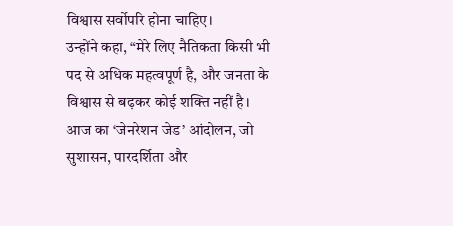विश्वास सर्वोपरि होना चाहिए।
उन्होंने कहा, “मेरे लिए नैतिकता किसी भी पद से अधिक महत्वपूर्ण है, और जनता के विश्वास से बढ़कर कोई शक्ति नहीं है। आज का ‘जेनरेशन जेड’ आंदोलन, जो सुशासन, पारदर्शिता और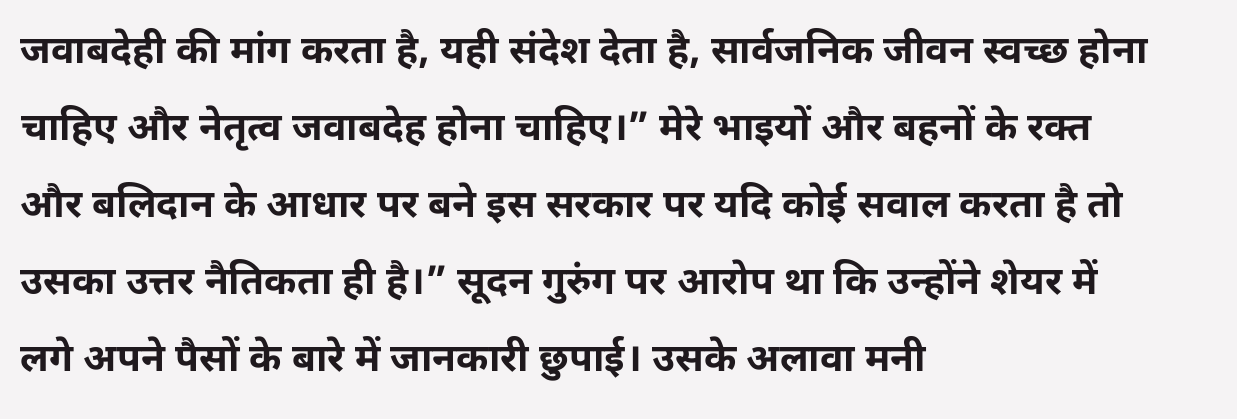जवाबदेही की मांग करता है, यही संदेश देता है, सार्वजनिक जीवन स्वच्छ होना चाहिए और नेतृत्व जवाबदेह होना चाहिए।” मेरे भाइयों और बहनों के रक्त और बलिदान के आधार पर बने इस सरकार पर यदि कोई सवाल करता है तो उसका उत्तर नैतिकता ही है।” सूदन गुरुंग पर आरोप था कि उन्होंने शेयर में लगे अपने पैसों के बारे में जानकारी छुपाई। उसके अलावा मनी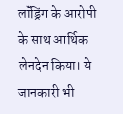लॉंड्रिंग के आरोपी के साथ आर्थिक लेनदेन किया। ये जानकारी भी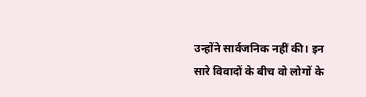उन्होंने सार्वजनिक नहीं की। इन सारे विवादों के बीच वो लोगों के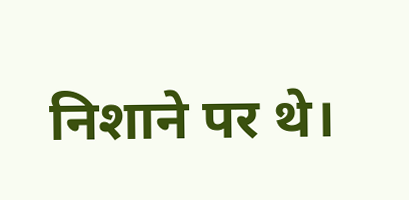निशाने पर थे।